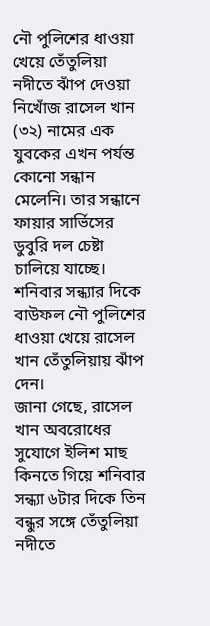নৌ পুলিশের ধাওয়া খেয়ে তেঁতুলিয়া নদীতে ঝাঁপ দেওয়া নিখোঁজ রাসেল খান (৩২) নামের এক যুবকের এখন পর্যন্ত কোনো সন্ধান মেলেনি। তার সন্ধানে ফায়ার সার্ভিসের ডুবুরি দল চেষ্টা চালিয়ে যাচ্ছে।
শনিবার সন্ধ্যার দিকে বাউফল নৌ পুলিশের ধাওয়া খেয়ে রাসেল খান তেঁতুলিয়ায় ঝাঁপ দেন।
জানা গেছে, রাসেল খান অবরোধের সুযোগে ইলিশ মাছ কিনতে গিয়ে শনিবার সন্ধ্যা ৬টার দিকে তিন বন্ধুর সঙ্গে তেঁতুলিয়া নদীতে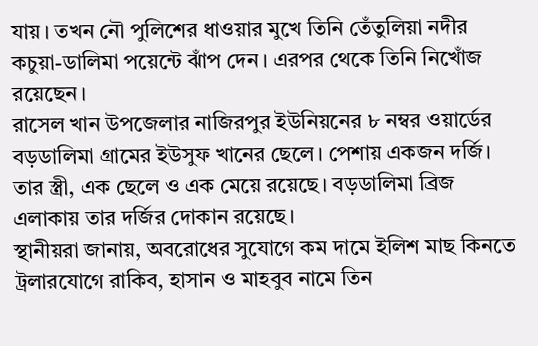যায়। তখন নৌ পুলিশের ধাওয়ার মুখে তিনি তেঁতুলিয়া নদীর কচুয়া-ডালিমা পয়েন্টে ঝাঁপ দেন। এরপর থেকে তিনি নিখোঁজ রয়েছেন।
রাসেল খান উপজেলার নাজিরপুর ইউনিয়নের ৮ নম্বর ওয়ার্ডের বড়ডালিমা গ্রামের ইউসুফ খানের ছেলে। পেশায় একজন দর্জি। তার স্ত্রী, এক ছেলে ও এক মেয়ে রয়েছে। বড়ডালিমা ব্রিজ এলাকায় তার দর্জির দোকান রয়েছে।
স্থানীয়রা জানায়, অবরোধের সুযোগে কম দামে ইলিশ মাছ কিনতে ট্রলারযোগে রাকিব, হাসান ও মাহবুব নামে তিন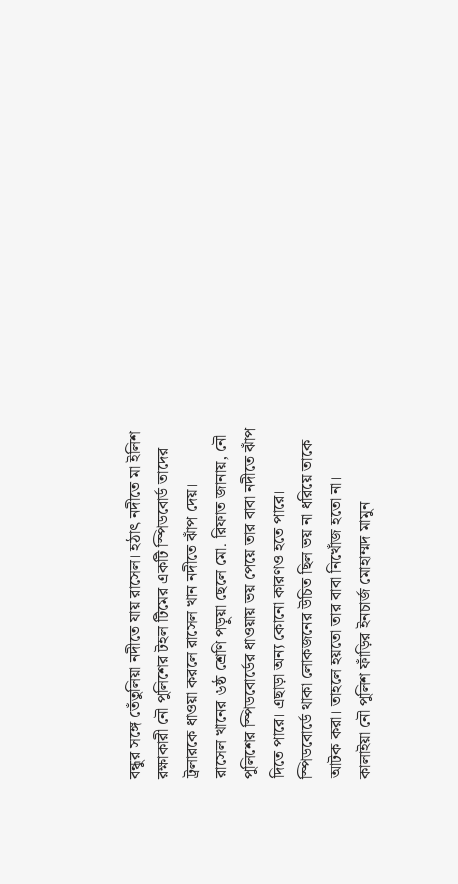বন্ধুর সঙ্গে তেঁতুলিয়া নদীতে যায় রাসেল। হঠাৎ নদীতে মা ইলিশ রক্ষাকারী নৌ পুলিশের টহল টিমের একটি স্পিডবোর্ড তাদের ট্রলারকে ধাওয়া করলে রাসেল খান নদীতে ঝাঁপ দেয়।
রাসেল খানের ৬ষ্ঠ শ্রেণি পড়ুয়া ছেলে মো. রিফাত জানায়, নৌ পুলিশের স্পিডবোর্ডের ধাওয়ায় ভয় পেয়ে তার বাবা নদীতে ঝাঁপ দিতে পারে। এছাড়া অন্য কোনো কারণও হতে পারে। স্পিডবোর্ডে থাকা লোকজনের উচিত ছিল ভয় না ধরিয়ে তাকে আটক করা। তাহলে হয়তো তার বাবা নিখোঁজ হতো না।
কালাইয়া নৌ পুলিশ ফাঁড়ির ইনচার্জ মোহাম্মদ মামুন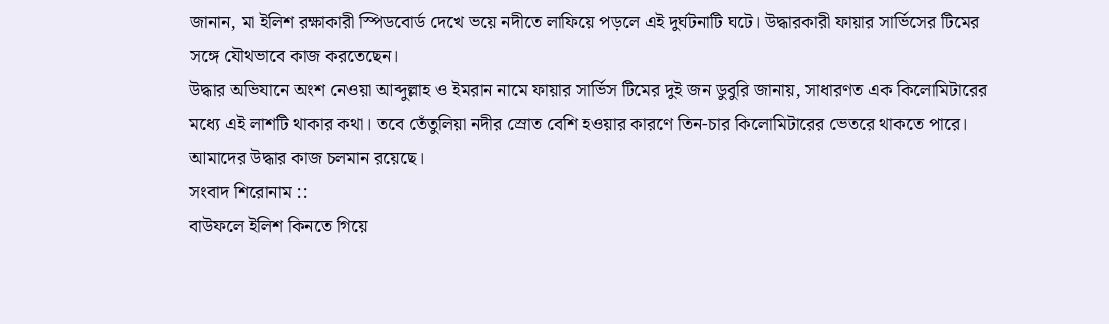জানান, মা ইলিশ রক্ষাকারী স্পিডবোর্ড দেখে ভয়ে নদীতে লাফিয়ে পড়লে এই দুর্ঘটনাটি ঘটে। উদ্ধারকারী ফায়ার সার্ভিসের টিমের সঙ্গে যৌথভাবে কাজ করতেছেন।
উদ্ধার অভিযানে অংশ নেওয়া আব্দুল্লাহ ও ইমরান নামে ফায়ার সার্ভিস টিমের দুই জন ডুবুরি জানায়, সাধারণত এক কিলোমিটারের মধ্যে এই লাশটি থাকার কথা। তবে তেঁতুলিয়া নদীর স্রোত বেশি হওয়ার কারণে তিন-চার কিলোমিটারের ভেতরে থাকতে পারে। আমাদের উদ্ধার কাজ চলমান রয়েছে।
সংবাদ শিরোনাম ::
বাউফলে ইলিশ কিনতে গিয়ে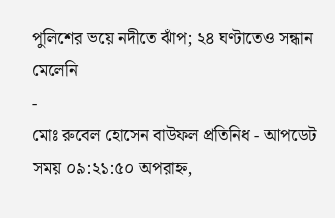পুলিশের ভয়ে নদীতে ঝাঁপ; ২৪ ঘণ্টাতেও সন্ধান মেলেনি
-
মোঃ রুবেল হোসেন বাউফল প্রতিনিধ - আপডেট সময় ০৯:২১:৫০ অপরাহ্ন,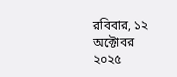রবিবার, ১২ অক্টোবর ২০২৫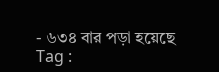- ৬৩৪ বার পড়া হয়েছে
Tag :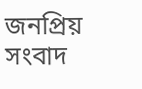জনপ্রিয় সংবাদ